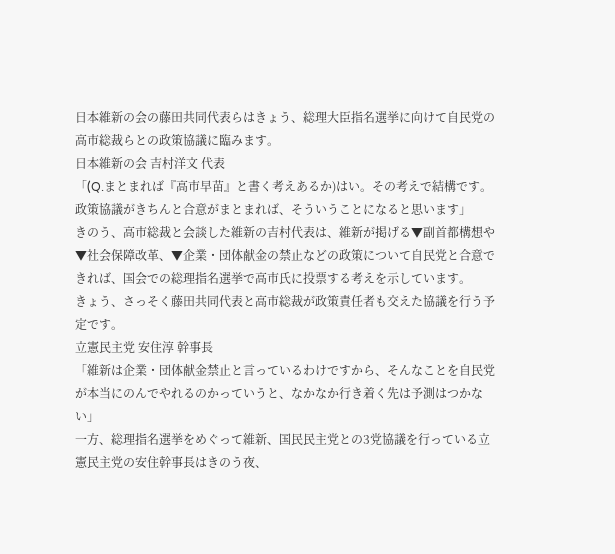日本維新の会の藤田共同代表らはきょう、総理大臣指名選挙に向けて自民党の高市総裁らとの政策協議に臨みます。
日本維新の会 吉村洋文 代表
「(Q.まとまれば『高市早苗』と書く考えあるか)はい。その考えで結構です。政策協議がきちんと合意がまとまれば、そういうことになると思います」
きのう、高市総裁と会談した維新の吉村代表は、維新が掲げる▼副首都構想や▼社会保障改革、▼企業・団体献金の禁止などの政策について自民党と合意できれば、国会での総理指名選挙で高市氏に投票する考えを示しています。
きょう、さっそく藤田共同代表と高市総裁が政策責任者も交えた協議を行う予定です。
立憲民主党 安住淳 幹事長
「維新は企業・団体献金禁止と言っているわけですから、そんなことを自民党が本当にのんでやれるのかっていうと、なかなか行き着く先は予測はつかない」
一方、総理指名選挙をめぐって維新、国民民主党との3党協議を行っている立憲民主党の安住幹事長はきのう夜、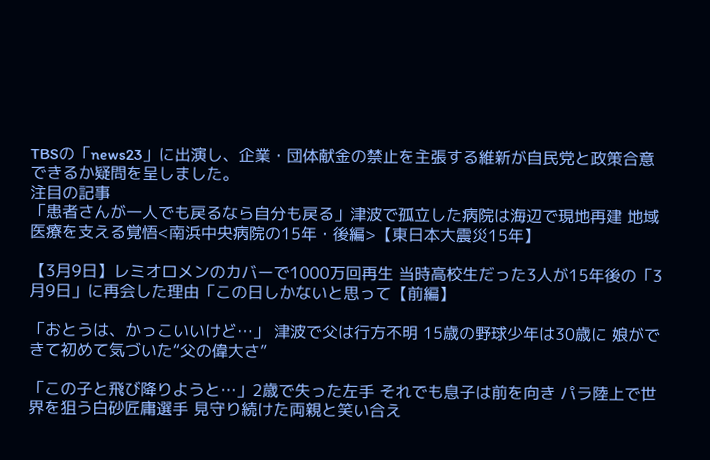TBSの「news23」に出演し、企業・団体献金の禁止を主張する維新が自民党と政策合意できるか疑問を呈しました。
注目の記事
「患者さんが一人でも戻るなら自分も戻る」津波で孤立した病院は海辺で現地再建 地域医療を支える覚悟<南浜中央病院の15年・後編>【東日本大震災15年】

【3月9日】レミオロメンのカバーで1000万回再生 当時高校生だった3人が15年後の「3月9日」に再会した理由「この日しかないと思って【前編】

「おとうは、かっこいいけど…」 津波で父は行方不明 15歳の野球少年は30歳に 娘ができて初めて気づいた“父の偉大さ”

「この子と飛び降りようと…」2歳で失った左手 それでも息子は前を向き パラ陸上で世界を狙う白砂匠庸選手 見守り続けた両親と笑い合え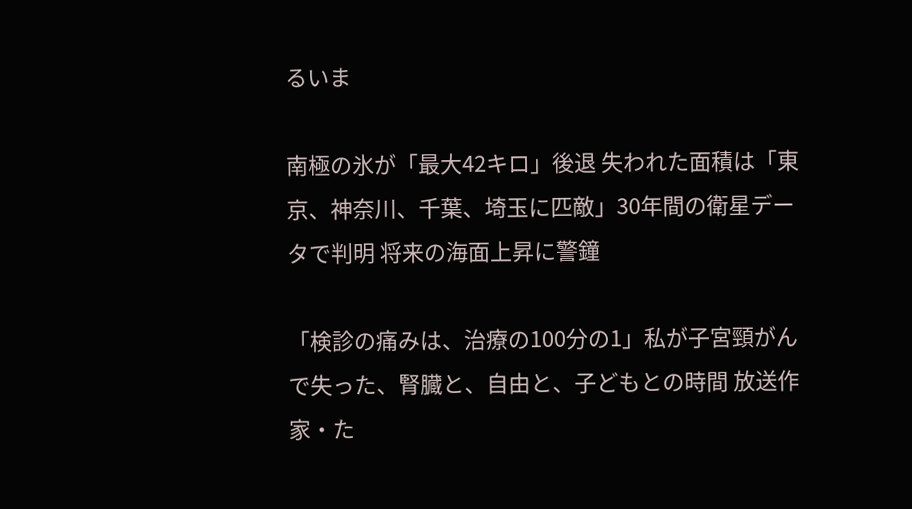るいま

南極の氷が「最大42キロ」後退 失われた面積は「東京、神奈川、千葉、埼玉に匹敵」30年間の衛星データで判明 将来の海面上昇に警鐘

「検診の痛みは、治療の100分の1」私が子宮頸がんで失った、腎臓と、自由と、子どもとの時間 放送作家・た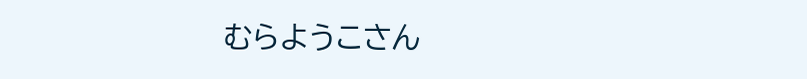むらようこさん